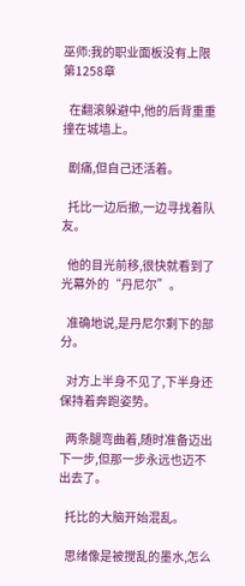巫师:我的职业面板没有上限 第1258章

  在翻滚躲避中,他的后背重重撞在城墙上。

  剧痛,但自己还活着。

  托比一边后撤,一边寻找着队友。

  他的目光前移,很快就看到了光幕外的“丹尼尔”。

  准确地说,是丹尼尔剩下的部分。

  对方上半身不见了,下半身还保持着奔跑姿势。

  两条腿弯曲着,随时准备迈出下一步,但那一步永远也迈不出去了。

  托比的大脑开始混乱。

  思绪像是被搅乱的墨水,怎么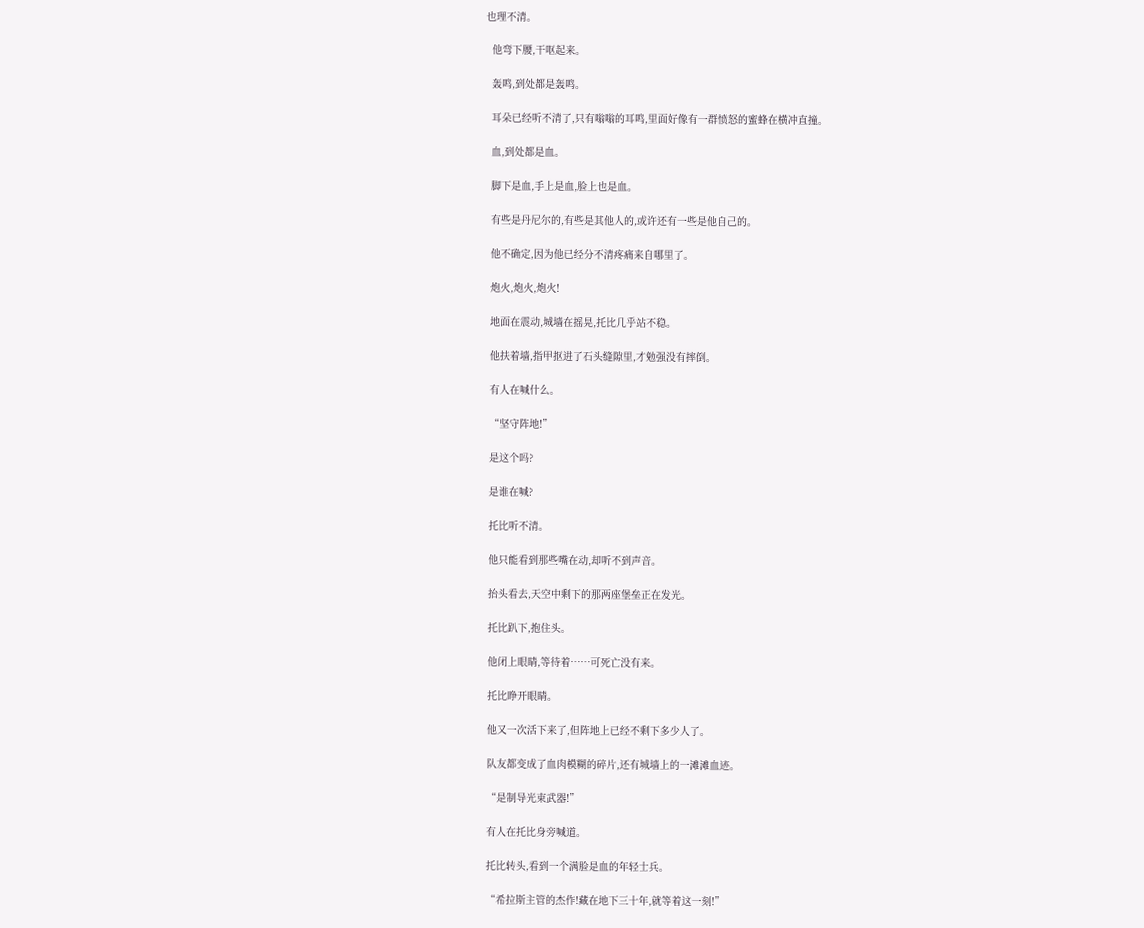也理不清。

  他弯下腰,干呕起来。

  轰鸣,到处都是轰鸣。

  耳朵已经听不清了,只有嗡嗡的耳鸣,里面好像有一群愤怒的蜜蜂在横冲直撞。

  血,到处都是血。

  脚下是血,手上是血,脸上也是血。

  有些是丹尼尔的,有些是其他人的,或许还有一些是他自己的。

  他不确定,因为他已经分不清疼痛来自哪里了。

  炮火,炮火,炮火!

  地面在震动,城墙在摇晃,托比几乎站不稳。

  他扶着墙,指甲抠进了石头缝隙里,才勉强没有摔倒。

  有人在喊什么。

  “坚守阵地!”

  是这个吗?

  是谁在喊?

  托比听不清。

  他只能看到那些嘴在动,却听不到声音。

  抬头看去,天空中剩下的那两座堡垒正在发光。

  托比趴下,抱住头。

  他闭上眼睛,等待着……可死亡没有来。

  托比睁开眼睛。

  他又一次活下来了,但阵地上已经不剩下多少人了。

  队友都变成了血肉模糊的碎片,还有城墙上的一滩滩血迹。

  “是制导光束武器!”

  有人在托比身旁喊道。

  托比转头,看到一个满脸是血的年轻士兵。

  “希拉斯主管的杰作!藏在地下三十年,就等着这一刻!”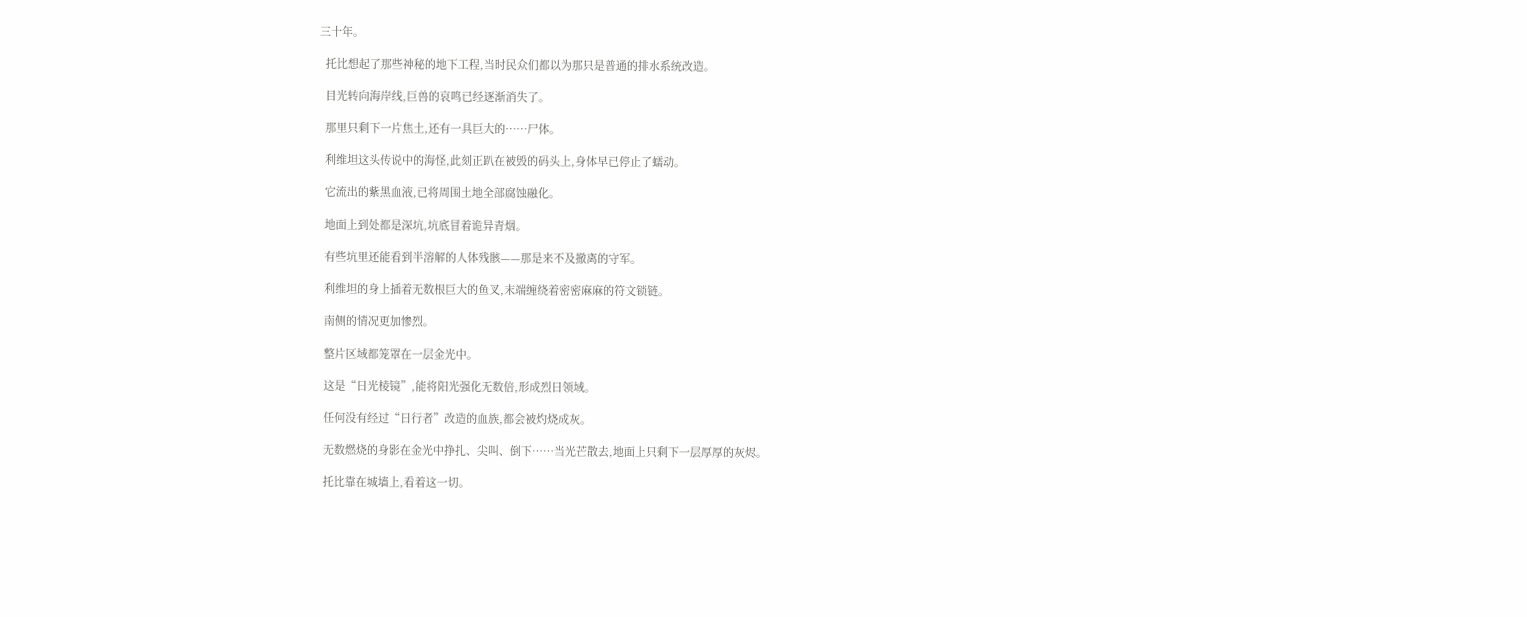三十年。

  托比想起了那些神秘的地下工程,当时民众们都以为那只是普通的排水系统改造。

  目光转向海岸线,巨兽的哀鸣已经逐渐消失了。

  那里只剩下一片焦土,还有一具巨大的……尸体。

  利维坦这头传说中的海怪,此刻正趴在被毁的码头上,身体早已停止了蠕动。

  它流出的紫黑血液,已将周围土地全部腐蚀融化。

  地面上到处都是深坑,坑底冒着诡异青烟。

  有些坑里还能看到半溶解的人体残骸——那是来不及撤离的守军。

  利维坦的身上插着无数根巨大的鱼叉,末端缠绕着密密麻麻的符文锁链。

  南侧的情况更加惨烈。

  整片区域都笼罩在一层金光中。

  这是“日光棱镜”,能将阳光强化无数倍,形成烈日领域。

  任何没有经过“日行者”改造的血族,都会被灼烧成灰。

  无数燃烧的身影在金光中挣扎、尖叫、倒下……当光芒散去,地面上只剩下一层厚厚的灰烬。

  托比靠在城墙上,看着这一切。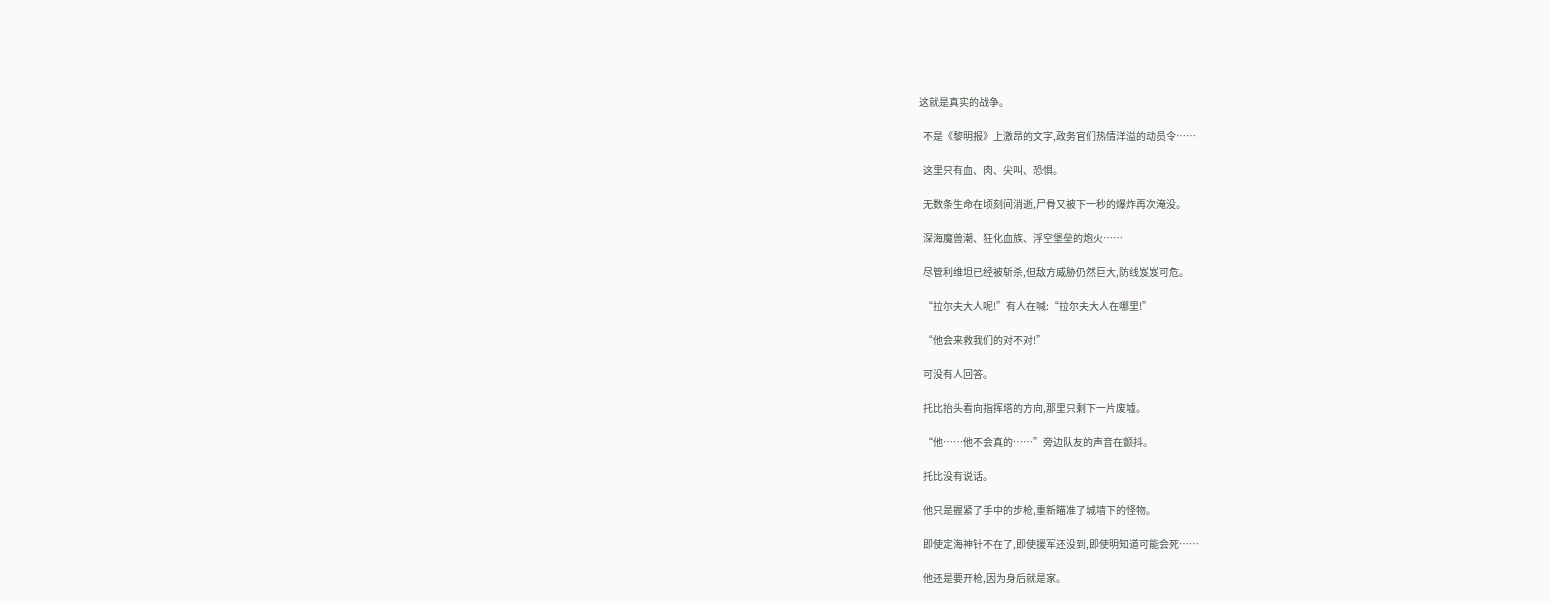这就是真实的战争。

  不是《黎明报》上激昂的文字,政务官们热情洋溢的动员令……

  这里只有血、肉、尖叫、恐惧。

  无数条生命在顷刻间消逝,尸骨又被下一秒的爆炸再次淹没。

  深海魔兽潮、狂化血族、浮空堡垒的炮火……

  尽管利维坦已经被斩杀,但敌方威胁仍然巨大,防线岌岌可危。

  “拉尔夫大人呢!”有人在喊:“拉尔夫大人在哪里!”

  “他会来救我们的对不对!”

  可没有人回答。

  托比抬头看向指挥塔的方向,那里只剩下一片废墟。

  “他……他不会真的……”旁边队友的声音在颤抖。

  托比没有说话。

  他只是握紧了手中的步枪,重新瞄准了城墙下的怪物。

  即使定海神针不在了,即使援军还没到,即使明知道可能会死……

  他还是要开枪,因为身后就是家。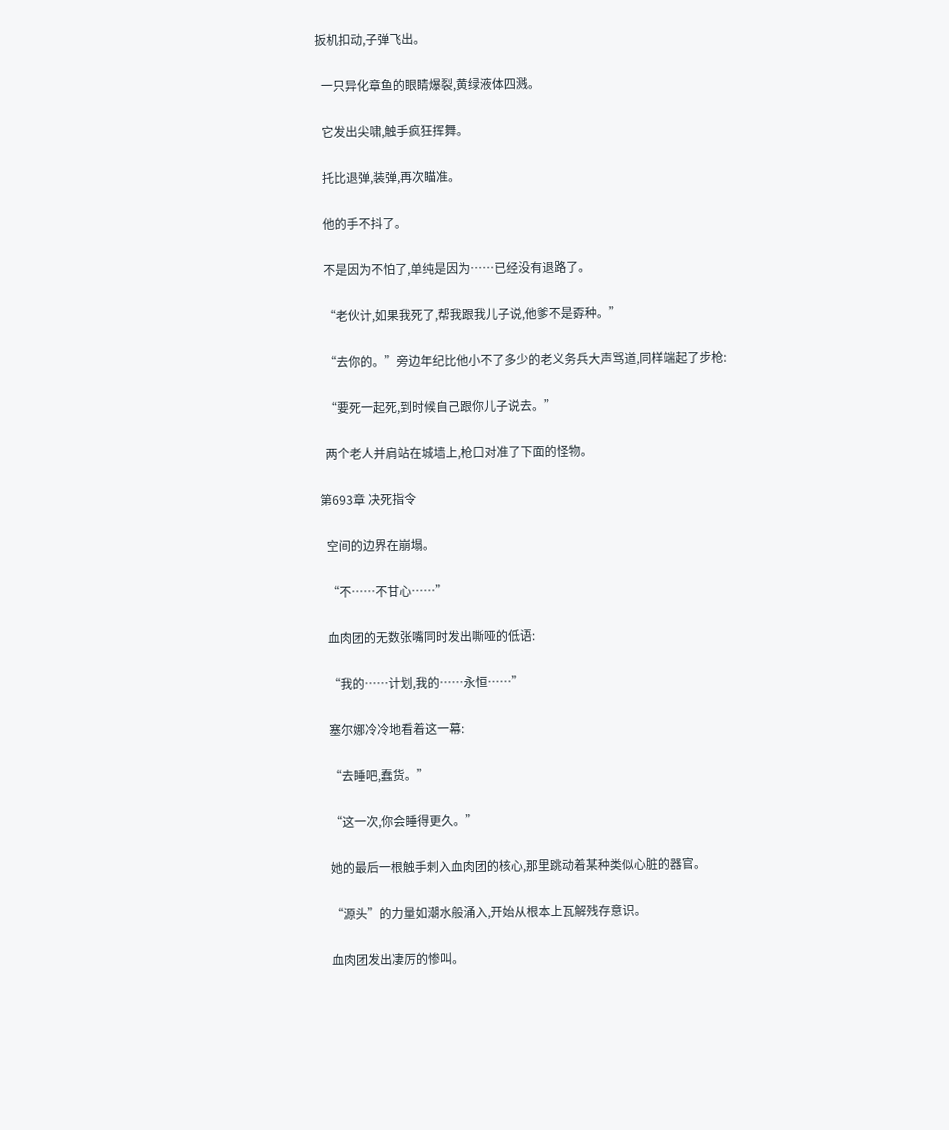扳机扣动,子弹飞出。

  一只异化章鱼的眼睛爆裂,黄绿液体四溅。

  它发出尖啸,触手疯狂挥舞。

  托比退弹,装弹,再次瞄准。

  他的手不抖了。

  不是因为不怕了,单纯是因为……已经没有退路了。

  “老伙计,如果我死了,帮我跟我儿子说,他爹不是孬种。”

  “去你的。”旁边年纪比他小不了多少的老义务兵大声骂道,同样端起了步枪:

  “要死一起死,到时候自己跟你儿子说去。”

  两个老人并肩站在城墙上,枪口对准了下面的怪物。

第693章 决死指令

  空间的边界在崩塌。

  “不……不甘心……”

  血肉团的无数张嘴同时发出嘶哑的低语:

  “我的……计划,我的……永恒……”

  塞尔娜冷冷地看着这一幕:

  “去睡吧,蠢货。”

  “这一次,你会睡得更久。”

  她的最后一根触手刺入血肉团的核心,那里跳动着某种类似心脏的器官。

  “源头”的力量如潮水般涌入,开始从根本上瓦解残存意识。

  血肉团发出凄厉的惨叫。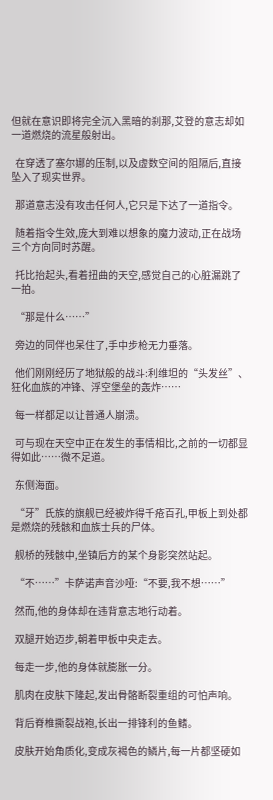但就在意识即将完全沉入黑暗的刹那,艾登的意志却如一道燃烧的流星般射出。

  在穿透了塞尔娜的压制,以及虚数空间的阻隔后,直接坠入了现实世界。

  那道意志没有攻击任何人,它只是下达了一道指令。

  随着指令生效,庞大到难以想象的魔力波动,正在战场三个方向同时苏醒。

  托比抬起头,看着扭曲的天空,感觉自己的心脏漏跳了一拍。

  “那是什么……”

  旁边的同伴也呆住了,手中步枪无力垂落。

  他们刚刚经历了地狱般的战斗:利维坦的“头发丝”、狂化血族的冲锋、浮空堡垒的轰炸……

  每一样都足以让普通人崩溃。

  可与现在天空中正在发生的事情相比,之前的一切都显得如此……微不足道。

  东侧海面。

  “牙”氏族的旗舰已经被炸得千疮百孔,甲板上到处都是燃烧的残骸和血族士兵的尸体。

  舰桥的残骸中,坐镇后方的某个身影突然站起。

  “不……”卡萨诺声音沙哑:“不要,我不想……”

  然而,他的身体却在违背意志地行动着。

  双腿开始迈步,朝着甲板中央走去。

  每走一步,他的身体就膨胀一分。

  肌肉在皮肤下隆起,发出骨骼断裂重组的可怕声响。

  背后脊椎撕裂战袍,长出一排锋利的鱼鳍。

  皮肤开始角质化,变成灰褐色的鳞片,每一片都坚硬如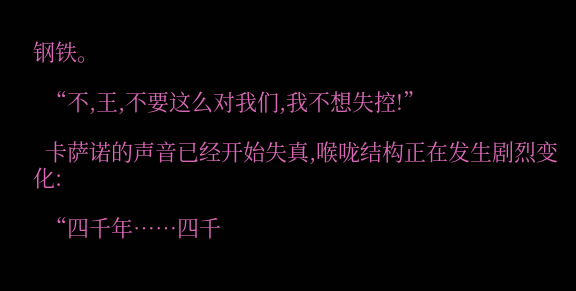钢铁。

  “不,王,不要这么对我们,我不想失控!”

  卡萨诺的声音已经开始失真,喉咙结构正在发生剧烈变化:

  “四千年……四千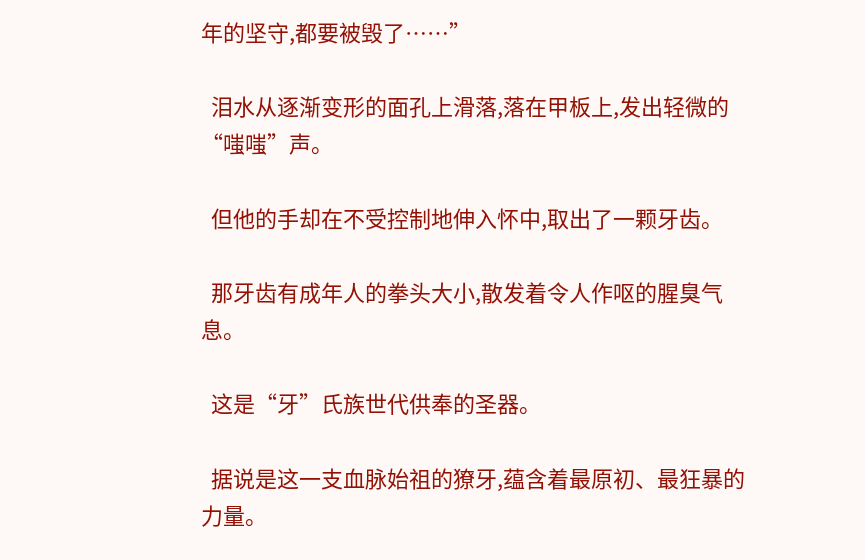年的坚守,都要被毁了……”

  泪水从逐渐变形的面孔上滑落,落在甲板上,发出轻微的“嗤嗤”声。

  但他的手却在不受控制地伸入怀中,取出了一颗牙齿。

  那牙齿有成年人的拳头大小,散发着令人作呕的腥臭气息。

  这是“牙”氏族世代供奉的圣器。

  据说是这一支血脉始祖的獠牙,蕴含着最原初、最狂暴的力量。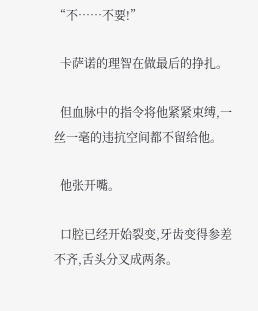“不……不要!”

  卡萨诺的理智在做最后的挣扎。

  但血脉中的指令将他紧紧束缚,一丝一毫的违抗空间都不留给他。

  他张开嘴。

  口腔已经开始裂变,牙齿变得参差不齐,舌头分叉成两条。